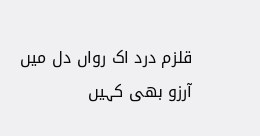قلزم درد اک رواں دل میں
آرزو بھی کہیں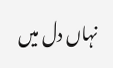نہاں دل میں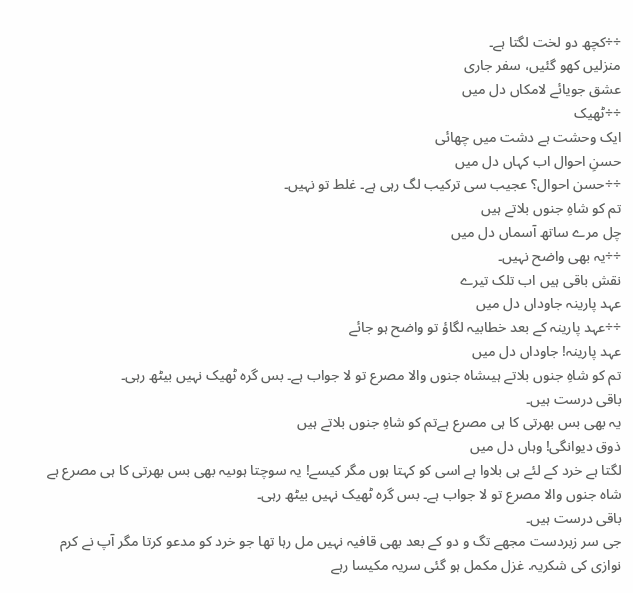÷÷کچھ دو لخت لگتا ہے۔
منزلیں کھو گئیں، سفر جاری
عشق جویائے لامکاں دل میں
÷÷ٹھیک
ایک وحشت ہے دشت میں چھائی
حسنِ احوال اب کہاں دل میں
÷÷حسن احوال؟ عجیب سی ترکیب لگ رہی ہے۔ غلط تو نہیں۔
تم کو شاہِ جنوں بلاتے ہیں
چل مرے ساتھ آسماں دل میں
÷÷یہ بھی واضح نہیں۔
نقش باقی ہیں اب تلک تیرے
عہد پارینہ جاوداں دل میں
÷÷عہد پارینہ کے بعد خطابیہ لگاؤ تو واضح ہو جائے
عہد پارینہ! جاوداں دل میں
تم کو شاہِ جنوں بلاتے ہیںشاہ جنوں والا مصرع تو لا جواب ہے۔ بس گرہ ٹھیک نہیں بیٹھ رہی۔
باقی درست ہیں۔
یہ بھی بس بھرتی کا ہی مصرع ہےتم کو شاہِ جنوں بلاتے ہیں
ذوق دیوانگی! وہاں دل میں
لگتا ہے خرد کے لئے ہی بلاوا ہے اسی کو کہتا ہوں مگر کیسے! یہ سوچتا ہوںیہ بھی بس بھرتی کا ہی مصرع ہے
شاہ جنوں والا مصرع تو لا جواب ہے۔ بس گرہ ٹھیک نہیں بیٹھ رہی۔
باقی درست ہیں۔
جی سر زبردست مجھے تگ و دو کے بعد بھی قافیہ نہیں مل رہا تھا جو خرد کو مدعو کرتا مگر آپ نے کرم نوازی کی شکریہ. غزل مکمل ہو گئی سریہ مکیسا رہے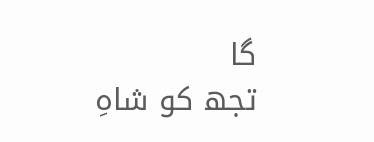گا
تجھ کو شاہِ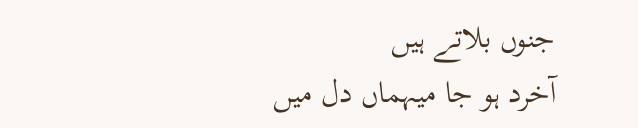جنوں بلاتے ہیں
آخرد ہو جا میہماں دل میں